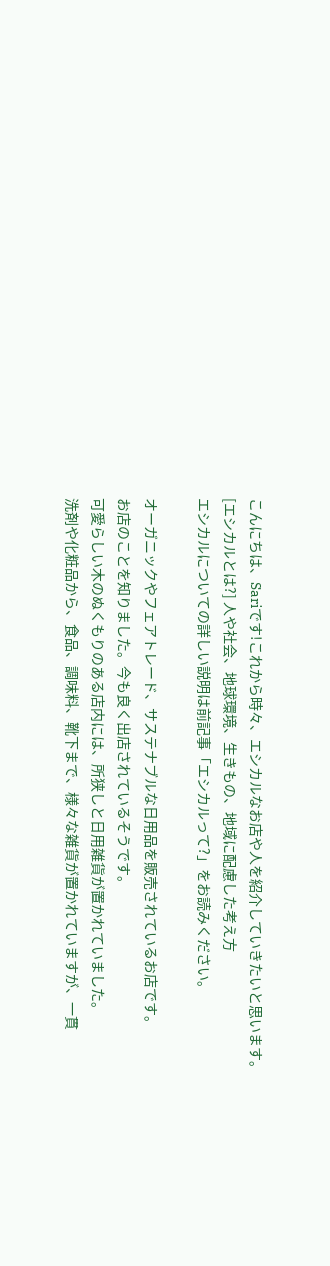こんにちは、Sariです!これから時々、エシカルなお店や人を紹介していきたいと思います。
[エシカルとは?] 人や社会、地球環境、生きもの、地域に配慮した考え方
エシカルについての詳しい説明は前記事「エシカルって?」をお読みください。

オーガニックやフェアトレード、サステナブルな日用品を販売されているお店です。
お店のことを知りました。今も良く出店されているそうです。
可愛らしい木のぬくもりのある店内には、所狭しと日用雑貨が置かれていました。
洗剤や化粧品から、食品、調味料、靴下まで、様々な雑貨が置かれていますが、一貫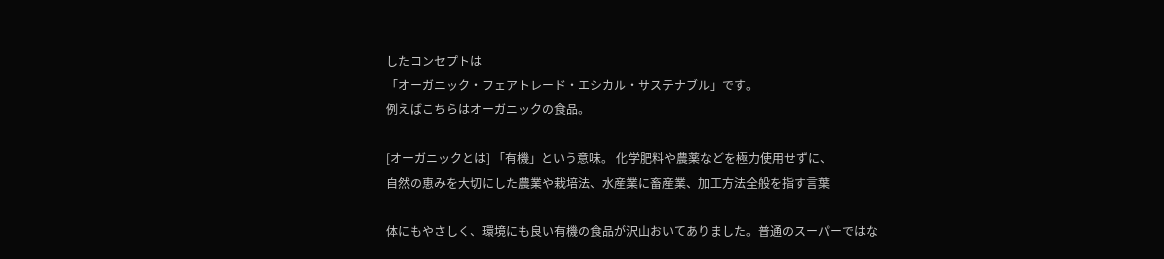したコンセプトは
「オーガニック・フェアトレード・エシカル・サステナブル」です。
例えばこちらはオーガニックの食品。

[オーガニックとは] 「有機」という意味。 化学肥料や農薬などを極力使用せずに、
自然の恵みを大切にした農業や栽培法、水産業に畜産業、加工方法全般を指す言葉

体にもやさしく、環境にも良い有機の食品が沢山おいてありました。普通のスーパーではな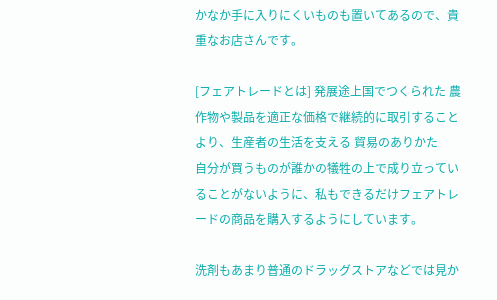かなか手に入りにくいものも置いてあるので、貴重なお店さんです。

[フェアトレードとは] 発展途上国でつくられた 農作物や製品を適正な価格で継続的に取引することより、生産者の生活を支える 貿易のありかた
自分が買うものが誰かの犠牲の上で成り立っていることがないように、私もできるだけフェアトレードの商品を購入するようにしています。

洗剤もあまり普通のドラッグストアなどでは見か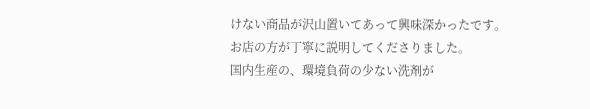けない商品が沢山置いてあって興味深かったです。お店の方が丁寧に説明してくださりました。
国内生産の、環境負荷の少ない洗剤が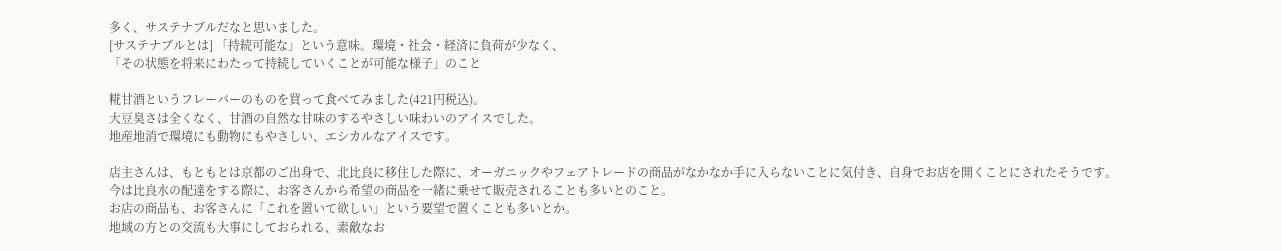多く、サステナブルだなと思いました。
[サステナブルとは] 「持続可能な」という意味。環境・社会・経済に負荷が少なく、
「その状態を将来にわたって持続していくことが可能な様子」のこと

糀甘酒というフレーバーのものを買って食べてみました(421円税込)。
大豆臭さは全くなく、甘酒の自然な甘味のするやさしい味わいのアイスでした。
地産地消で環境にも動物にもやさしい、エシカルなアイスです。

店主さんは、もともとは京都のご出身で、北比良に移住した際に、オーガニックやフェアトレードの商品がなかなか手に入らないことに気付き、自身でお店を開くことにされたそうです。
今は比良水の配達をする際に、お客さんから希望の商品を一緒に乗せて販売されることも多いとのこと。
お店の商品も、お客さんに「これを置いて欲しい」という要望で置くことも多いとか。
地域の方との交流も大事にしておられる、素敵なお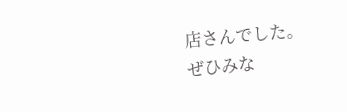店さんでした。
ぜひみな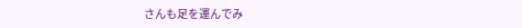さんも足を運んでみ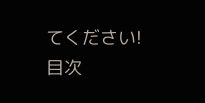てください!
目次